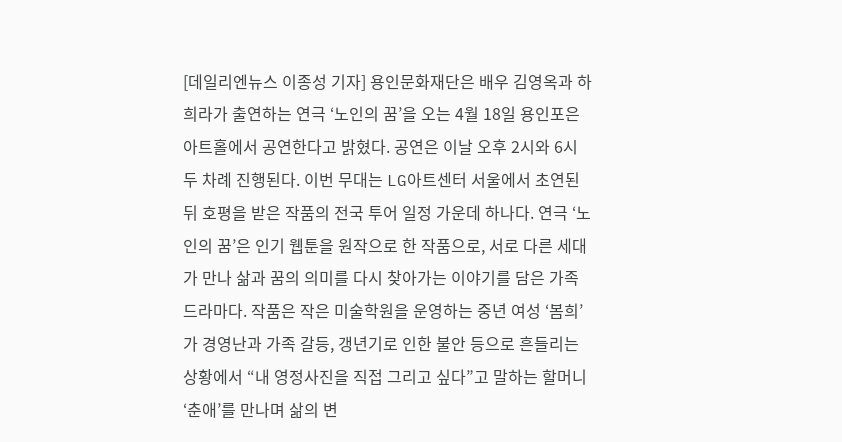[데일리엔뉴스 이종성 기자] 용인문화재단은 배우 김영옥과 하희라가 출연하는 연극 ‘노인의 꿈’을 오는 4월 18일 용인포은아트홀에서 공연한다고 밝혔다. 공연은 이날 오후 2시와 6시 두 차례 진행된다. 이번 무대는 LG아트센터 서울에서 초연된 뒤 호평을 받은 작품의 전국 투어 일정 가운데 하나다. 연극 ‘노인의 꿈’은 인기 웹툰을 원작으로 한 작품으로, 서로 다른 세대가 만나 삶과 꿈의 의미를 다시 찾아가는 이야기를 담은 가족 드라마다. 작품은 작은 미술학원을 운영하는 중년 여성 ‘봄희’가 경영난과 가족 갈등, 갱년기로 인한 불안 등으로 흔들리는 상황에서 “내 영정사진을 직접 그리고 싶다”고 말하는 할머니 ‘춘애’를 만나며 삶의 변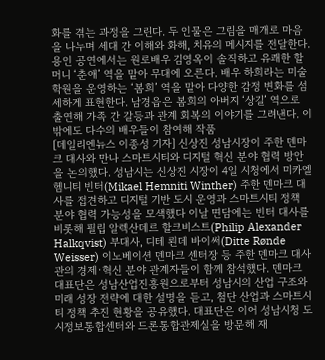화를 겪는 과정을 그린다. 두 인물은 그림을 매개로 마음을 나누며 세대 간 이해와 화해, 치유의 메시지를 전달한다. 용인 공연에서는 원로배우 김영옥이 솔직하고 유쾌한 할머니 ‘춘애’ 역을 맡아 무대에 오른다. 배우 하희라는 미술학원을 운영하는 ‘봄희’ 역을 맡아 다양한 감정 변화를 섬세하게 표현한다. 남경읍은 봄희의 아버지 ‘상길’ 역으로 출연해 가족 간 갈등과 관계 회복의 이야기를 그려낸다. 이 밖에도 다수의 배우들이 참여해 작품
[데일리엔뉴스 이종성 기자] 신상진 성남시장이 주한 덴마크 대사와 만나 스마트시티와 디지털 혁신 분야 협력 방안을 논의했다. 성남시는 신상진 시장이 4일 시청에서 미카엘 헴니티 빈터(Mikael Hemniti Winther) 주한 덴마크 대사를 접견하고 디지털 기반 도시 운영과 스마트시티 정책 분야 협력 가능성을 모색했다 이날 면담에는 빈터 대사를 비롯해 필립 알렉산데르 할크비스트(Philip Alexander Halkqvist) 부대사, 디테 뢴데 바이써(Ditte Rønde Weisser) 이노베이션 덴마크 센터장 등 주한 덴마크 대사관의 경제·혁신 분야 관계자들이 함께 참석했다. 덴마크 대표단은 성남산업진흥원으로부터 성남시의 산업 구조와 미래 성장 전략에 대한 설명을 듣고, 첨단 산업과 스마트시티 정책 추진 현황을 공유했다. 대표단은 이어 성남시청 도시정보통합센터와 드론통합관제실을 방문해 재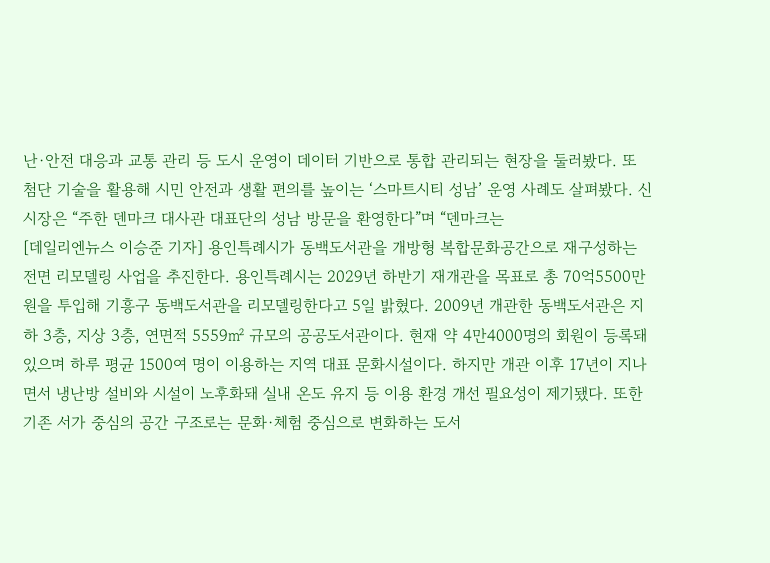난·안전 대응과 교통 관리 등 도시 운영이 데이터 기반으로 통합 관리되는 현장을 둘러봤다. 또 첨단 기술을 활용해 시민 안전과 생활 편의를 높이는 ‘스마트시티 성남’ 운영 사례도 살펴봤다. 신 시장은 “주한 덴마크 대사관 대표단의 성남 방문을 환영한다”며 “덴마크는
[데일리엔뉴스 이승준 기자] 용인특례시가 동백도서관을 개방형 복합문화공간으로 재구성하는 전면 리모델링 사업을 추진한다. 용인특례시는 2029년 하반기 재개관을 목표로 총 70억5500만 원을 투입해 기흥구 동백도서관을 리모델링한다고 5일 밝혔다. 2009년 개관한 동백도서관은 지하 3층, 지상 3층, 연면적 5559㎡ 규모의 공공도서관이다. 현재 약 4만4000명의 회원이 등록돼 있으며 하루 평균 1500여 명이 이용하는 지역 대표 문화시설이다. 하지만 개관 이후 17년이 지나면서 냉난방 설비와 시설이 노후화돼 실내 온도 유지 등 이용 환경 개선 필요성이 제기됐다. 또한 기존 서가 중심의 공간 구조로는 문화·체험 중심으로 변화하는 도서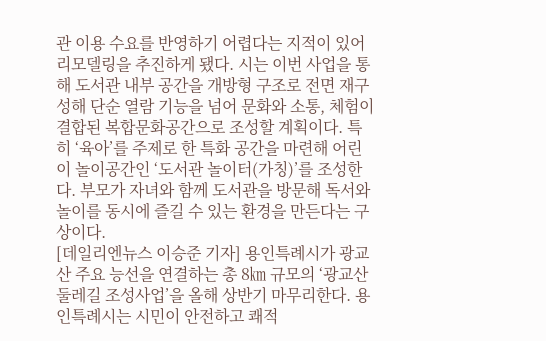관 이용 수요를 반영하기 어렵다는 지적이 있어 리모델링을 추진하게 됐다. 시는 이번 사업을 통해 도서관 내부 공간을 개방형 구조로 전면 재구성해 단순 열람 기능을 넘어 문화와 소통, 체험이 결합된 복합문화공간으로 조성할 계획이다. 특히 ‘육아’를 주제로 한 특화 공간을 마련해 어린이 놀이공간인 ‘도서관 놀이터(가칭)’를 조성한다. 부모가 자녀와 함께 도서관을 방문해 독서와 놀이를 동시에 즐길 수 있는 환경을 만든다는 구상이다.
[데일리엔뉴스 이승준 기자] 용인특례시가 광교산 주요 능선을 연결하는 총 8㎞ 규모의 ‘광교산 둘레길 조성사업’을 올해 상반기 마무리한다. 용인특례시는 시민이 안전하고 쾌적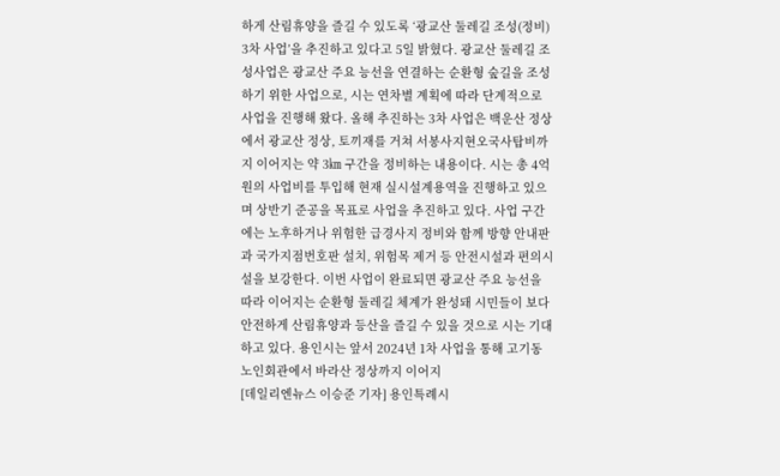하게 산림휴양을 즐길 수 있도록 ‘광교산 둘레길 조성(정비) 3차 사업’을 추진하고 있다고 5일 밝혔다. 광교산 둘레길 조성사업은 광교산 주요 능선을 연결하는 순환형 숲길을 조성하기 위한 사업으로, 시는 연차별 계획에 따라 단계적으로 사업을 진행해 왔다. 올해 추진하는 3차 사업은 백운산 정상에서 광교산 정상, 토끼재를 거쳐 서봉사지현오국사탑비까지 이어지는 약 3㎞ 구간을 정비하는 내용이다. 시는 총 4억 원의 사업비를 투입해 현재 실시설계용역을 진행하고 있으며 상반기 준공을 목표로 사업을 추진하고 있다. 사업 구간에는 노후하거나 위험한 급경사지 정비와 함께 방향 안내판과 국가지점번호판 설치, 위험목 제거 등 안전시설과 편의시설을 보강한다. 이번 사업이 완료되면 광교산 주요 능선을 따라 이어지는 순환형 둘레길 체계가 완성돼 시민들이 보다 안전하게 산림휴양과 등산을 즐길 수 있을 것으로 시는 기대하고 있다. 용인시는 앞서 2024년 1차 사업을 통해 고기동 노인회관에서 바라산 정상까지 이어지
[데일리엔뉴스 이승준 기자] 용인특례시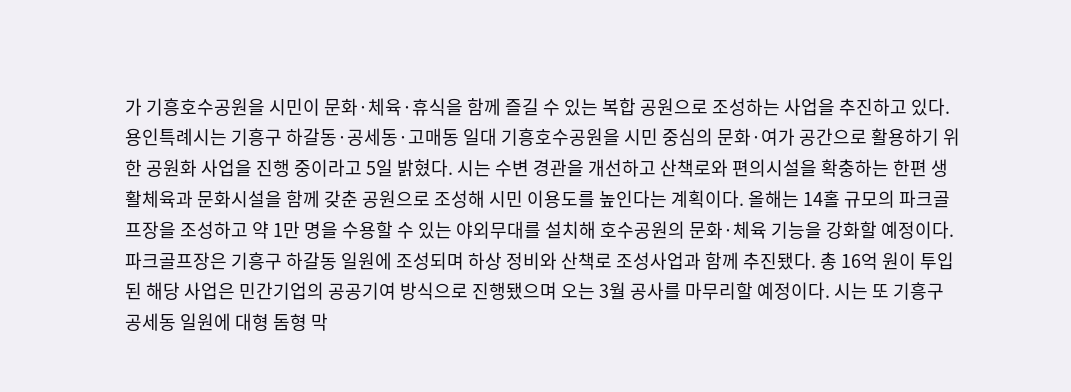가 기흥호수공원을 시민이 문화·체육·휴식을 함께 즐길 수 있는 복합 공원으로 조성하는 사업을 추진하고 있다. 용인특례시는 기흥구 하갈동·공세동·고매동 일대 기흥호수공원을 시민 중심의 문화·여가 공간으로 활용하기 위한 공원화 사업을 진행 중이라고 5일 밝혔다. 시는 수변 경관을 개선하고 산책로와 편의시설을 확충하는 한편 생활체육과 문화시설을 함께 갖춘 공원으로 조성해 시민 이용도를 높인다는 계획이다. 올해는 14홀 규모의 파크골프장을 조성하고 약 1만 명을 수용할 수 있는 야외무대를 설치해 호수공원의 문화·체육 기능을 강화할 예정이다. 파크골프장은 기흥구 하갈동 일원에 조성되며 하상 정비와 산책로 조성사업과 함께 추진됐다. 총 16억 원이 투입된 해당 사업은 민간기업의 공공기여 방식으로 진행됐으며 오는 3월 공사를 마무리할 예정이다. 시는 또 기흥구 공세동 일원에 대형 돔형 막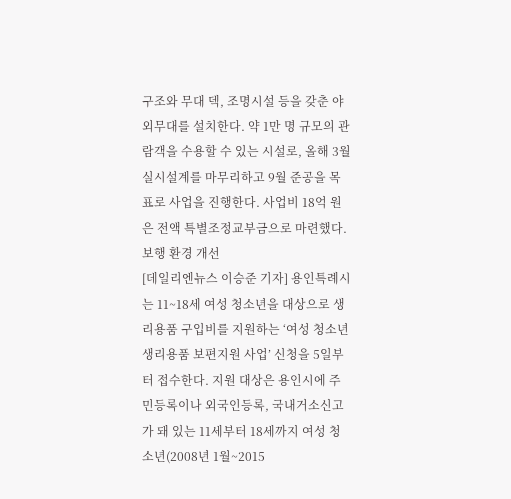구조와 무대 덱, 조명시설 등을 갖춘 야외무대를 설치한다. 약 1만 명 규모의 관람객을 수용할 수 있는 시설로, 올해 3월 실시설계를 마무리하고 9월 준공을 목표로 사업을 진행한다. 사업비 18억 원은 전액 특별조정교부금으로 마련했다. 보행 환경 개선
[데일리엔뉴스 이승준 기자] 용인특례시는 11~18세 여성 청소년을 대상으로 생리용품 구입비를 지원하는 ‘여성 청소년 생리용품 보편지원 사업’ 신청을 5일부터 접수한다. 지원 대상은 용인시에 주민등록이나 외국인등록, 국내거소신고가 돼 있는 11세부터 18세까지 여성 청소년(2008년 1월~2015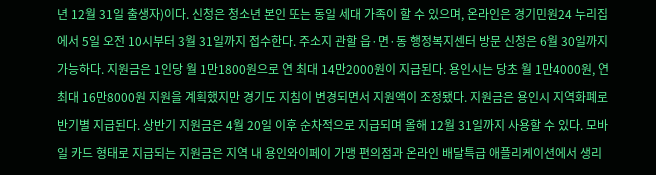년 12월 31일 출생자)이다. 신청은 청소년 본인 또는 동일 세대 가족이 할 수 있으며, 온라인은 경기민원24 누리집에서 5일 오전 10시부터 3월 31일까지 접수한다. 주소지 관할 읍·면·동 행정복지센터 방문 신청은 6월 30일까지 가능하다. 지원금은 1인당 월 1만1800원으로 연 최대 14만2000원이 지급된다. 용인시는 당초 월 1만4000원, 연 최대 16만8000원 지원을 계획했지만 경기도 지침이 변경되면서 지원액이 조정됐다. 지원금은 용인시 지역화폐로 반기별 지급된다. 상반기 지원금은 4월 20일 이후 순차적으로 지급되며 올해 12월 31일까지 사용할 수 있다. 모바일 카드 형태로 지급되는 지원금은 지역 내 용인와이페이 가맹 편의점과 온라인 배달특급 애플리케이션에서 생리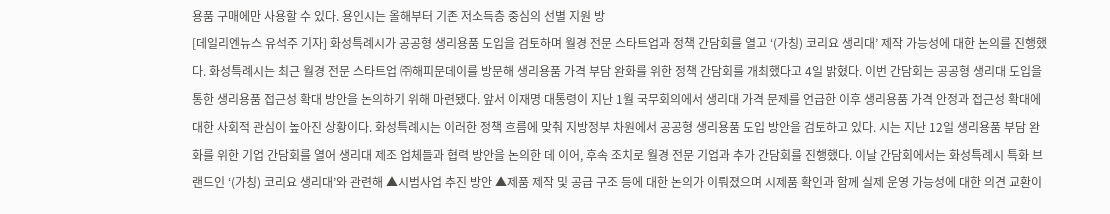용품 구매에만 사용할 수 있다. 용인시는 올해부터 기존 저소득층 중심의 선별 지원 방
[데일리엔뉴스 유석주 기자] 화성특례시가 공공형 생리용품 도입을 검토하며 월경 전문 스타트업과 정책 간담회를 열고 ‘(가칭) 코리요 생리대’ 제작 가능성에 대한 논의를 진행했다. 화성특례시는 최근 월경 전문 스타트업 ㈜해피문데이를 방문해 생리용품 가격 부담 완화를 위한 정책 간담회를 개최했다고 4일 밝혔다. 이번 간담회는 공공형 생리대 도입을 통한 생리용품 접근성 확대 방안을 논의하기 위해 마련됐다. 앞서 이재명 대통령이 지난 1월 국무회의에서 생리대 가격 문제를 언급한 이후 생리용품 가격 안정과 접근성 확대에 대한 사회적 관심이 높아진 상황이다. 화성특례시는 이러한 정책 흐름에 맞춰 지방정부 차원에서 공공형 생리용품 도입 방안을 검토하고 있다. 시는 지난 12일 생리용품 부담 완화를 위한 기업 간담회를 열어 생리대 제조 업체들과 협력 방안을 논의한 데 이어, 후속 조치로 월경 전문 기업과 추가 간담회를 진행했다. 이날 간담회에서는 화성특례시 특화 브랜드인 ‘(가칭) 코리요 생리대’와 관련해 ▲시범사업 추진 방안 ▲제품 제작 및 공급 구조 등에 대한 논의가 이뤄졌으며 시제품 확인과 함께 실제 운영 가능성에 대한 의견 교환이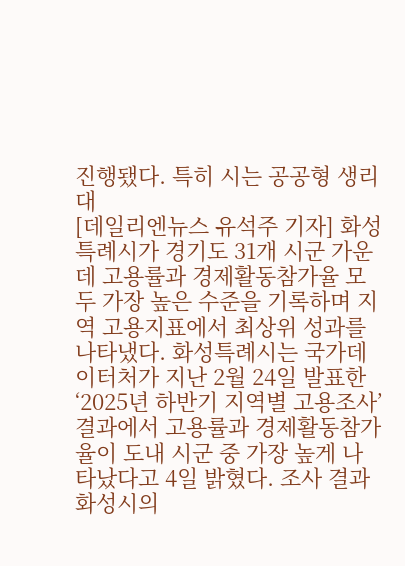진행됐다. 특히 시는 공공형 생리대
[데일리엔뉴스 유석주 기자] 화성특례시가 경기도 31개 시군 가운데 고용률과 경제활동참가율 모두 가장 높은 수준을 기록하며 지역 고용지표에서 최상위 성과를 나타냈다. 화성특례시는 국가데이터처가 지난 2월 24일 발표한 ‘2025년 하반기 지역별 고용조사’ 결과에서 고용률과 경제활동참가율이 도내 시군 중 가장 높게 나타났다고 4일 밝혔다. 조사 결과 화성시의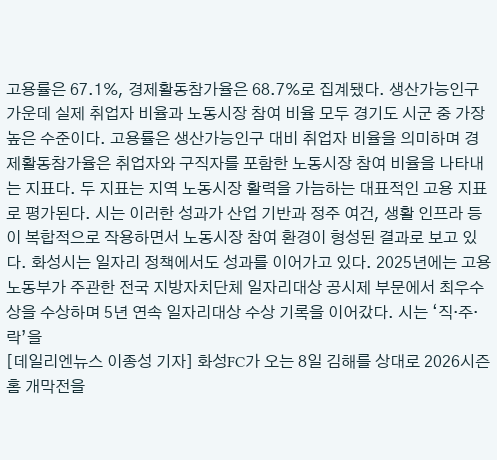고용률은 67.1%, 경제활동참가율은 68.7%로 집계됐다. 생산가능인구 가운데 실제 취업자 비율과 노동시장 참여 비율 모두 경기도 시군 중 가장 높은 수준이다. 고용률은 생산가능인구 대비 취업자 비율을 의미하며 경제활동참가율은 취업자와 구직자를 포함한 노동시장 참여 비율을 나타내는 지표다. 두 지표는 지역 노동시장 활력을 가늠하는 대표적인 고용 지표로 평가된다. 시는 이러한 성과가 산업 기반과 정주 여건, 생활 인프라 등이 복합적으로 작용하면서 노동시장 참여 환경이 형성된 결과로 보고 있다. 화성시는 일자리 정책에서도 성과를 이어가고 있다. 2025년에는 고용노동부가 주관한 전국 지방자치단체 일자리대상 공시제 부문에서 최우수상을 수상하며 5년 연속 일자리대상 수상 기록을 이어갔다. 시는 ‘직·주·락’을
[데일리엔뉴스 이종성 기자] 화성FC가 오는 8일 김해를 상대로 2026시즌 홈 개막전을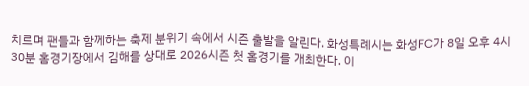치르며 팬들과 함께하는 축제 분위기 속에서 시즌 출발을 알린다. 화성특례시는 화성FC가 8일 오후 4시 30분 홈경기장에서 김해를 상대로 2026시즌 첫 홈경기를 개최한다. 이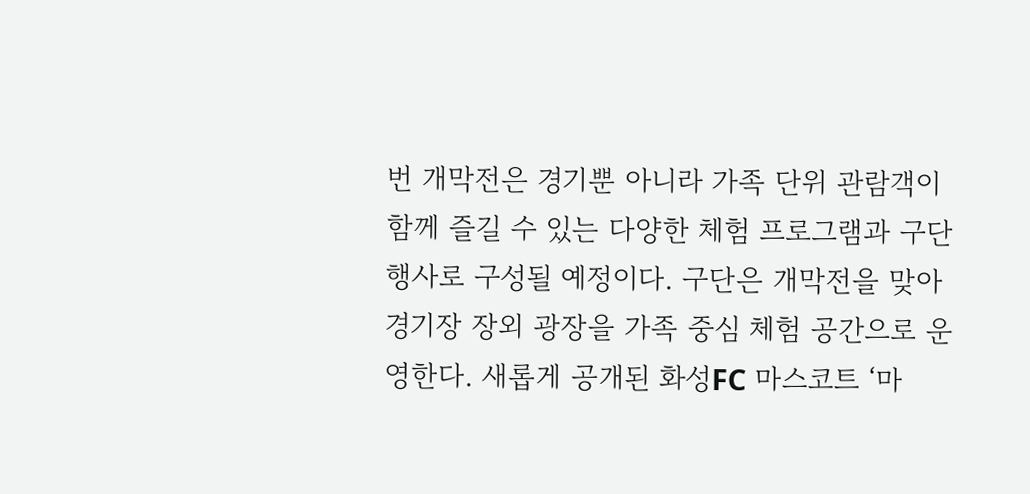번 개막전은 경기뿐 아니라 가족 단위 관람객이 함께 즐길 수 있는 다양한 체험 프로그램과 구단 행사로 구성될 예정이다. 구단은 개막전을 맞아 경기장 장외 광장을 가족 중심 체험 공간으로 운영한다. 새롭게 공개된 화성FC 마스코트 ‘마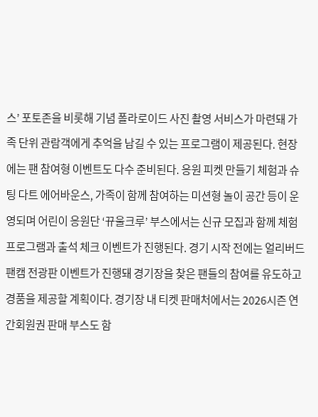스’ 포토존을 비롯해 기념 폴라로이드 사진 촬영 서비스가 마련돼 가족 단위 관람객에게 추억을 남길 수 있는 프로그램이 제공된다. 현장에는 팬 참여형 이벤트도 다수 준비된다. 응원 피켓 만들기 체험과 슈팅 다트 에어바운스, 가족이 함께 참여하는 미션형 놀이 공간 등이 운영되며 어린이 응원단 ‘뀨울크루’ 부스에서는 신규 모집과 함께 체험 프로그램과 출석 체크 이벤트가 진행된다. 경기 시작 전에는 얼리버드 팬캠 전광판 이벤트가 진행돼 경기장을 찾은 팬들의 참여를 유도하고 경품을 제공할 계획이다. 경기장 내 티켓 판매처에서는 2026시즌 연간회원권 판매 부스도 함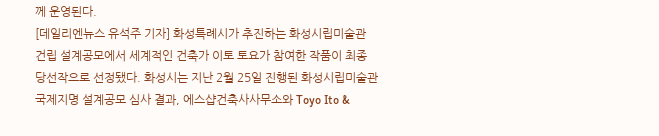께 운영된다.
[데일리엔뉴스 유석주 기자] 화성특례시가 추진하는 화성시립미술관 건립 설계공모에서 세계적인 건축가 이토 토요가 참여한 작품이 최종 당선작으로 선정됐다. 화성시는 지난 2월 25일 진행된 화성시립미술관 국제지명 설계공모 심사 결과, 에스샵건축사사무소와 Toyo Ito &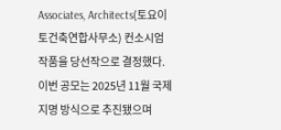Associates, Architects(토요이토건축연합사무소) 컨소시엄 작품을 당선작으로 결정했다. 이번 공모는 2025년 11월 국제지명 방식으로 추진됐으며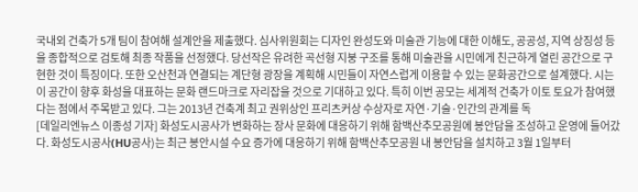국내외 건축가 5개 팀이 참여해 설계안을 제출했다. 심사위원회는 디자인 완성도와 미술관 기능에 대한 이해도, 공공성, 지역 상징성 등을 종합적으로 검토해 최종 작품을 선정했다. 당선작은 유려한 곡선형 지붕 구조를 통해 미술관을 시민에게 친근하게 열린 공간으로 구현한 것이 특징이다. 또한 오산천과 연결되는 계단형 광장을 계획해 시민들이 자연스럽게 이용할 수 있는 문화공간으로 설계했다. 시는 이 공간이 향후 화성을 대표하는 문화 랜드마크로 자리잡을 것으로 기대하고 있다. 특히 이번 공모는 세계적 건축가 이토 토요가 참여했다는 점에서 주목받고 있다. 그는 2013년 건축계 최고 권위상인 프리츠커상 수상자로 자연·기술·인간의 관계를 독
[데일리엔뉴스 이종성 기자] 화성도시공사가 변화하는 장사 문화에 대응하기 위해 함백산추모공원에 봉안담을 조성하고 운영에 들어갔다. 화성도시공사(HU공사)는 최근 봉안시설 수요 증가에 대응하기 위해 함백산추모공원 내 봉안담을 설치하고 3월 1일부터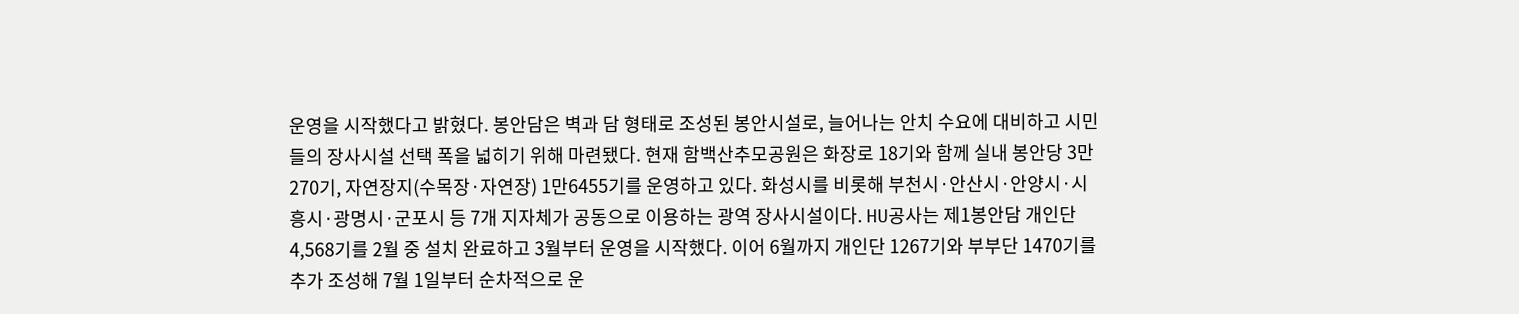운영을 시작했다고 밝혔다. 봉안담은 벽과 담 형태로 조성된 봉안시설로, 늘어나는 안치 수요에 대비하고 시민들의 장사시설 선택 폭을 넓히기 위해 마련됐다. 현재 함백산추모공원은 화장로 18기와 함께 실내 봉안당 3만270기, 자연장지(수목장·자연장) 1만6455기를 운영하고 있다. 화성시를 비롯해 부천시·안산시·안양시·시흥시·광명시·군포시 등 7개 지자체가 공동으로 이용하는 광역 장사시설이다. HU공사는 제1봉안담 개인단 4,568기를 2월 중 설치 완료하고 3월부터 운영을 시작했다. 이어 6월까지 개인단 1267기와 부부단 1470기를 추가 조성해 7월 1일부터 순차적으로 운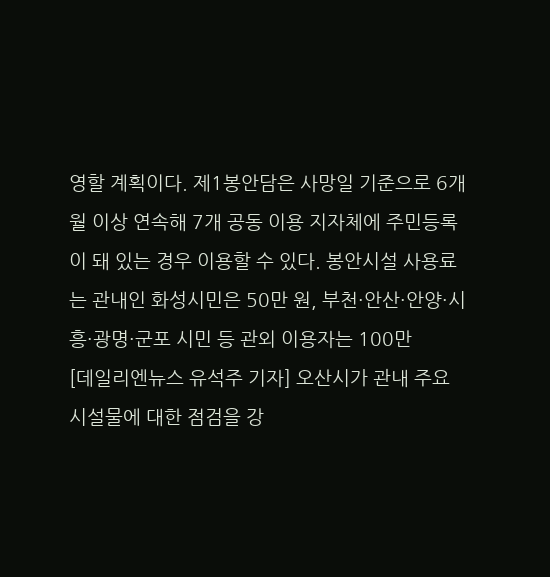영할 계획이다. 제1봉안담은 사망일 기준으로 6개월 이상 연속해 7개 공동 이용 지자체에 주민등록이 돼 있는 경우 이용할 수 있다. 봉안시설 사용료는 관내인 화성시민은 50만 원, 부천·안산·안양·시흥·광명·군포 시민 등 관외 이용자는 100만
[데일리엔뉴스 유석주 기자] 오산시가 관내 주요 시설물에 대한 점검을 강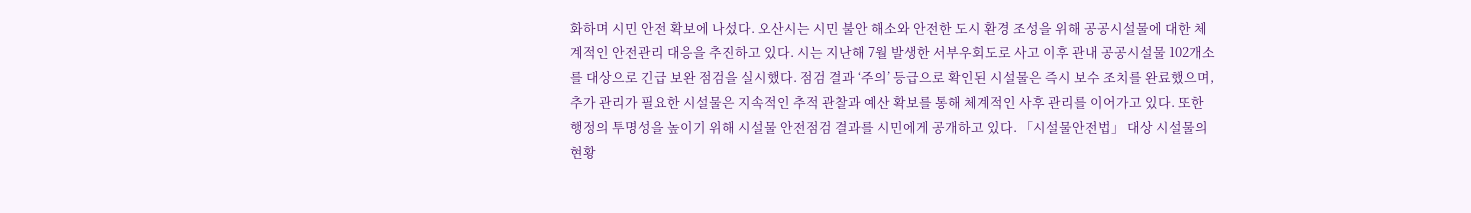화하며 시민 안전 확보에 나섰다. 오산시는 시민 불안 해소와 안전한 도시 환경 조성을 위해 공공시설물에 대한 체계적인 안전관리 대응을 추진하고 있다. 시는 지난해 7월 발생한 서부우회도로 사고 이후 관내 공공시설물 102개소를 대상으로 긴급 보완 점검을 실시했다. 점검 결과 ‘주의’ 등급으로 확인된 시설물은 즉시 보수 조치를 완료했으며, 추가 관리가 필요한 시설물은 지속적인 추적 관찰과 예산 확보를 통해 체계적인 사후 관리를 이어가고 있다. 또한 행정의 투명성을 높이기 위해 시설물 안전점검 결과를 시민에게 공개하고 있다. 「시설물안전법」 대상 시설물의 현황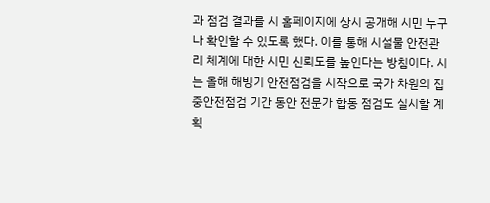과 점검 결과를 시 홈페이지에 상시 공개해 시민 누구나 확인할 수 있도록 했다. 이를 통해 시설물 안전관리 체계에 대한 시민 신뢰도를 높인다는 방침이다. 시는 올해 해빙기 안전점검을 시작으로 국가 차원의 집중안전점검 기간 동안 전문가 합동 점검도 실시할 계획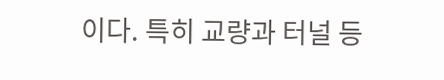이다. 특히 교량과 터널 등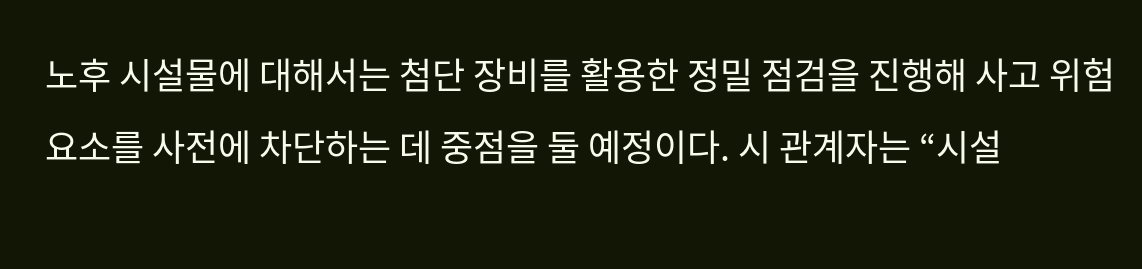노후 시설물에 대해서는 첨단 장비를 활용한 정밀 점검을 진행해 사고 위험 요소를 사전에 차단하는 데 중점을 둘 예정이다. 시 관계자는 “시설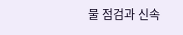물 점검과 신속